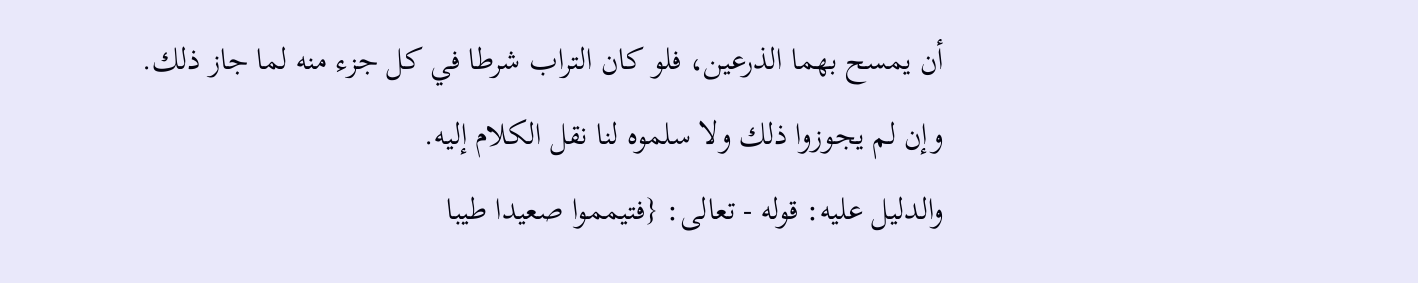أن يمسح بهما الذرعين، فلو كان التراب شرطا في كل جزء منه لما جاز ذلك.
وإن لم يجوزوا ذلك ولا سلموه لنا نقل الكلام إليه.
والدليل عليه: قوله - تعالى: {فتيمموا صعيدا طيبا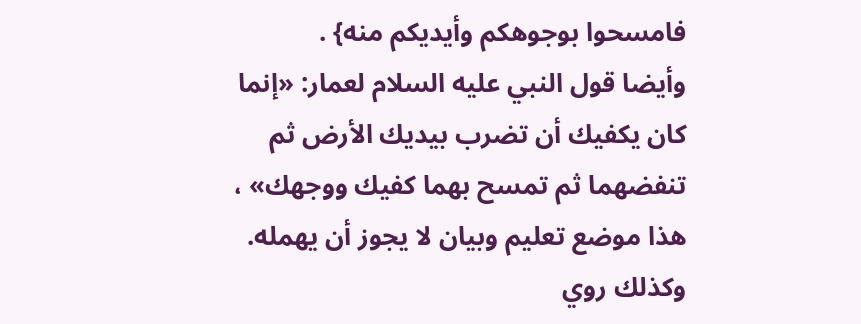فامسحوا بوجوهكم وأيديكم منه} .
وأيضا قول النبي عليه السلام لعمار: «إنما كان يكفيك أن تضرب بيديك الأرض ثم تنفضهما ثم تمسح بهما كفيك ووجهك» ، هذا موضع تعليم وبيان لا يجوز أن يهمله.
وكذلك روي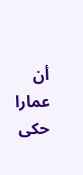أن عمارا حكى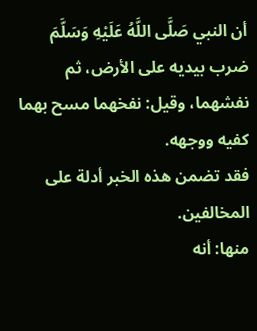أن النبي صَلَّى اللَّهُ عَلَيْهِ وَسَلَّمَ ضرب بيديه على الأرض، ثم نفشهما، وقيل: نفخهما مسح بهما كفيه ووجهه.
فقد تضمن هذه الخبر أدلة على المخالفين.
منها: أنه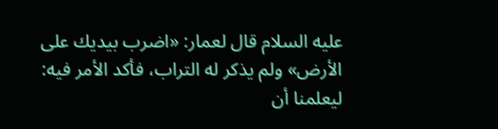عليه السلام قال لعمار: «اضرب بيديك على الأرض» ولم يذكر له التراب، فأكد الأمر فيه: ليعلمنا أن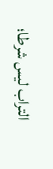التراب ليس شرطا؛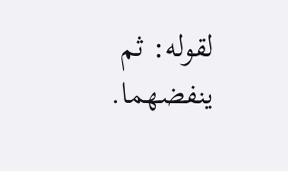لقوله: ثم ينفضهما.